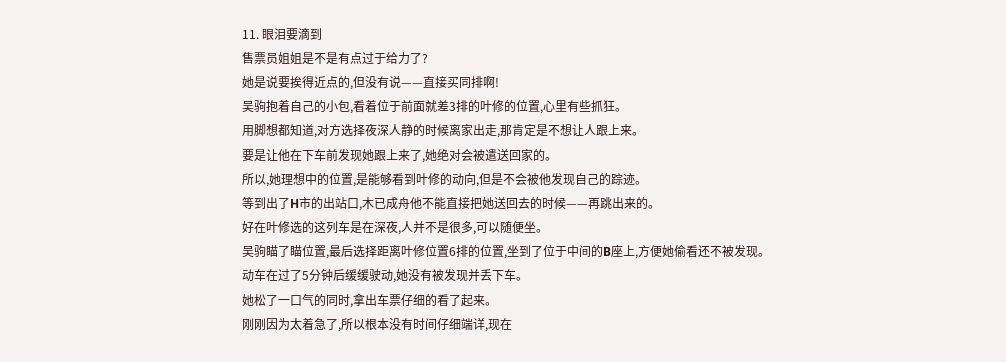11. 眼泪要滴到
售票员姐姐是不是有点过于给力了?
她是说要挨得近点的,但没有说——直接买同排啊!
吴驹抱着自己的小包,看着位于前面就差3排的叶修的位置,心里有些抓狂。
用脚想都知道,对方选择夜深人静的时候离家出走,那肯定是不想让人跟上来。
要是让他在下车前发现她跟上来了,她绝对会被遣送回家的。
所以,她理想中的位置,是能够看到叶修的动向,但是不会被他发现自己的踪迹。
等到出了H市的出站口,木已成舟他不能直接把她送回去的时候——再跳出来的。
好在叶修选的这列车是在深夜,人并不是很多,可以随便坐。
吴驹瞄了瞄位置,最后选择距离叶修位置6排的位置,坐到了位于中间的B座上,方便她偷看还不被发现。
动车在过了5分钟后缓缓驶动,她没有被发现并丢下车。
她松了一口气的同时,拿出车票仔细的看了起来。
刚刚因为太着急了,所以根本没有时间仔细端详,现在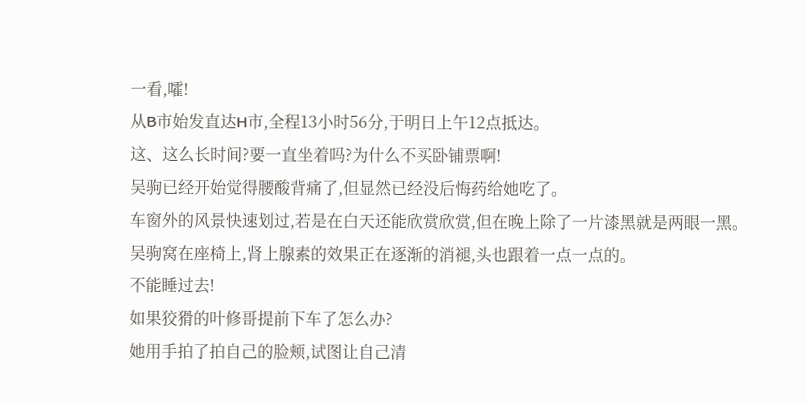一看,嚯!
从B市始发直达H市,全程13小时56分,于明日上午12点抵达。
这、这么长时间?要一直坐着吗?为什么不买卧铺票啊!
吴驹已经开始觉得腰酸背痛了,但显然已经没后悔药给她吃了。
车窗外的风景快速划过,若是在白天还能欣赏欣赏,但在晚上除了一片漆黑就是两眼一黑。
吴驹窝在座椅上,肾上腺素的效果正在逐渐的消褪,头也跟着一点一点的。
不能睡过去!
如果狡猾的叶修哥提前下车了怎么办?
她用手拍了拍自己的脸颊,试图让自己清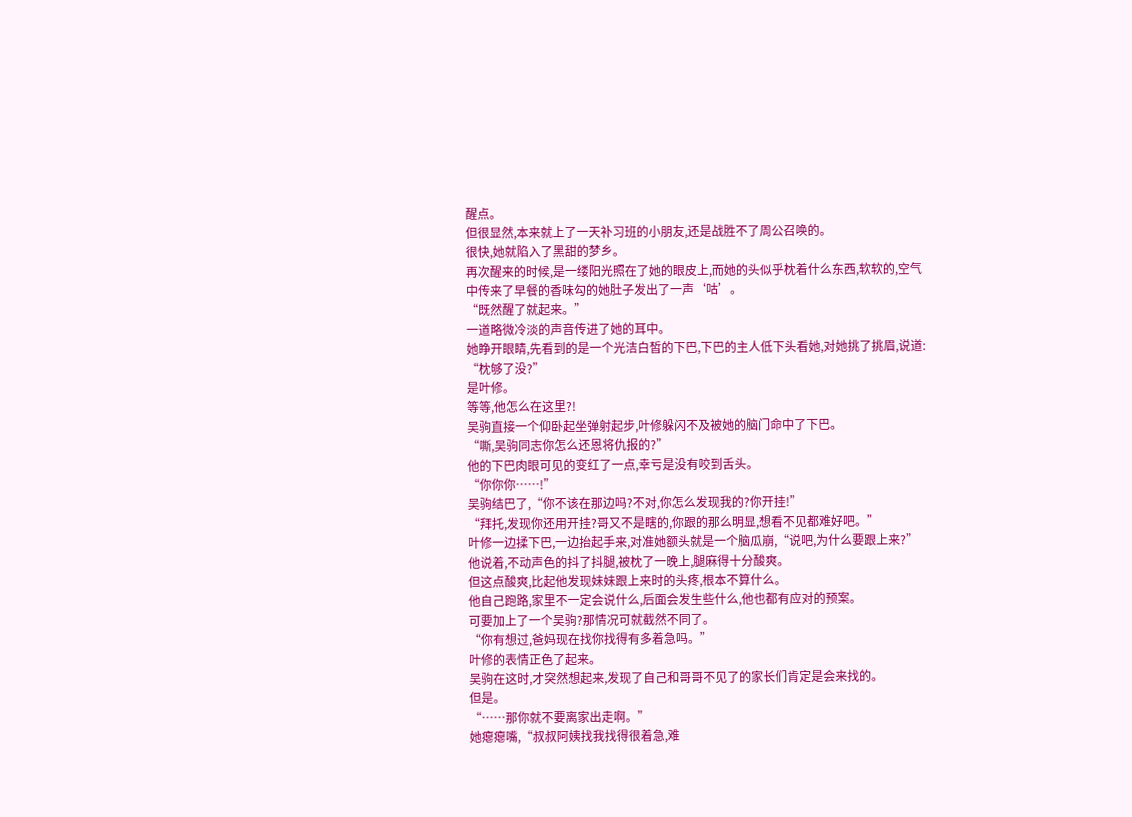醒点。
但很显然,本来就上了一天补习班的小朋友,还是战胜不了周公召唤的。
很快,她就陷入了黑甜的梦乡。
再次醒来的时候,是一缕阳光照在了她的眼皮上,而她的头似乎枕着什么东西,软软的,空气中传来了早餐的香味勾的她肚子发出了一声‘咕’。
“既然醒了就起来。”
一道略微冷淡的声音传进了她的耳中。
她睁开眼睛,先看到的是一个光洁白皙的下巴,下巴的主人低下头看她,对她挑了挑眉,说道:
“枕够了没?”
是叶修。
等等,他怎么在这里?!
吴驹直接一个仰卧起坐弹射起步,叶修躲闪不及被她的脑门命中了下巴。
“嘶,吴驹同志你怎么还恩将仇报的?”
他的下巴肉眼可见的变红了一点,幸亏是没有咬到舌头。
“你你你……!”
吴驹结巴了,“你不该在那边吗?不对,你怎么发现我的?你开挂!”
“拜托,发现你还用开挂?哥又不是瞎的,你跟的那么明显,想看不见都难好吧。”
叶修一边揉下巴,一边抬起手来,对准她额头就是一个脑瓜崩,“说吧,为什么要跟上来?”
他说着,不动声色的抖了抖腿,被枕了一晚上,腿麻得十分酸爽。
但这点酸爽,比起他发现妹妹跟上来时的头疼,根本不算什么。
他自己跑路,家里不一定会说什么,后面会发生些什么,他也都有应对的预案。
可要加上了一个吴驹?那情况可就截然不同了。
“你有想过,爸妈现在找你找得有多着急吗。”
叶修的表情正色了起来。
吴驹在这时,才突然想起来,发现了自己和哥哥不见了的家长们肯定是会来找的。
但是。
“……那你就不要离家出走啊。”
她瘪瘪嘴,“叔叔阿姨找我找得很着急,难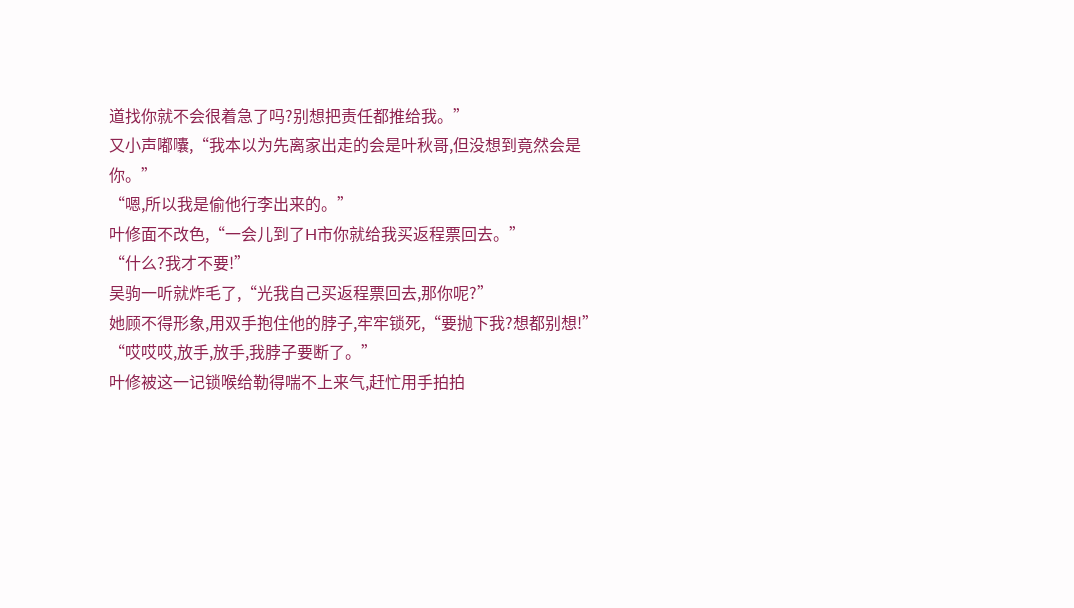道找你就不会很着急了吗?别想把责任都推给我。”
又小声嘟囔,“我本以为先离家出走的会是叶秋哥,但没想到竟然会是你。”
“嗯,所以我是偷他行李出来的。”
叶修面不改色,“一会儿到了H市你就给我买返程票回去。”
“什么?我才不要!”
吴驹一听就炸毛了,“光我自己买返程票回去,那你呢?”
她顾不得形象,用双手抱住他的脖子,牢牢锁死,“要抛下我?想都别想!”
“哎哎哎,放手,放手,我脖子要断了。”
叶修被这一记锁喉给勒得喘不上来气,赶忙用手拍拍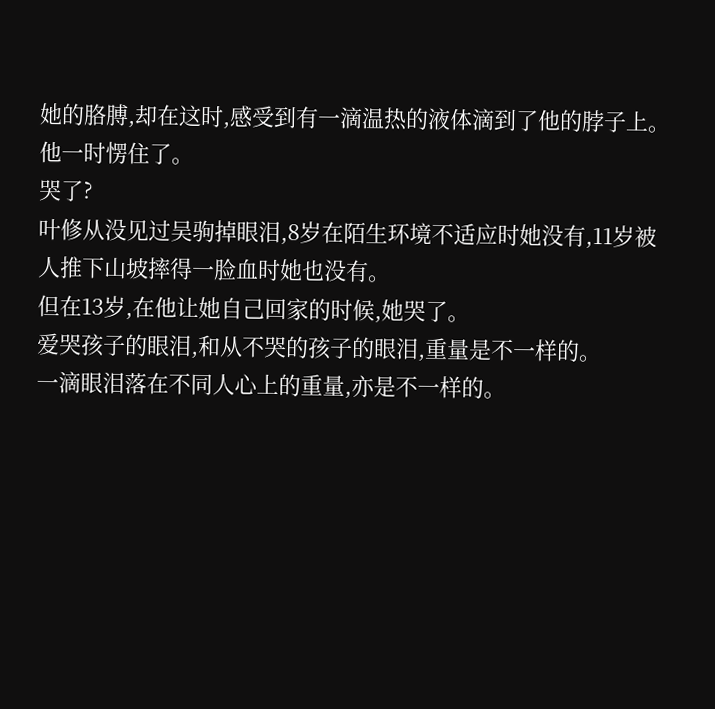她的胳膊,却在这时,感受到有一滴温热的液体滴到了他的脖子上。
他一时愣住了。
哭了?
叶修从没见过吴驹掉眼泪,8岁在陌生环境不适应时她没有,11岁被人推下山坡摔得一脸血时她也没有。
但在13岁,在他让她自己回家的时候,她哭了。
爱哭孩子的眼泪,和从不哭的孩子的眼泪,重量是不一样的。
一滴眼泪落在不同人心上的重量,亦是不一样的。